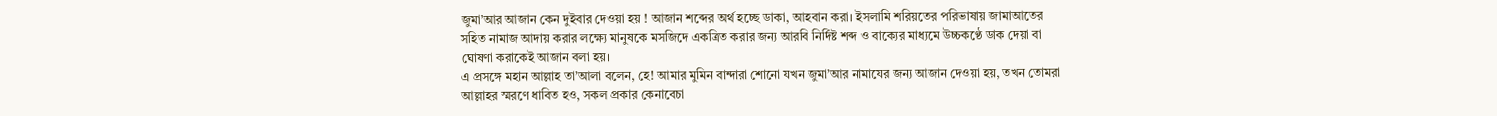জুমা’আর আজান কেন দুইবার দেওয়া হয় ! আজান শব্দের অর্থ হচ্ছে ডাকা, আহবান করা। ইসলামি শরিয়তের পরিভাষায় জামাআতের সহিত নামাজ আদায় করার লক্ষ্যে মানুষকে মসজিদে একত্রিত করার জন্য আরবি নির্দিষ্ট শব্দ ও বাক্যের মাধ্যমে উচ্চকণ্ঠে ডাক দেয়া বা ঘোষণা করাকেই আজান বলা হয়।
এ প্রসঙ্গে মহান আল্লাহ তা’আলা বলেন, হে! আমার মুমিন বান্দারা শোনো যখন জুমা’আর নামাযের জন্য আজান দেওয়া হয়, তখন তোমরা আল্লাহর স্মরণে ধাবিত হও, সকল প্রকার কেনাবেচা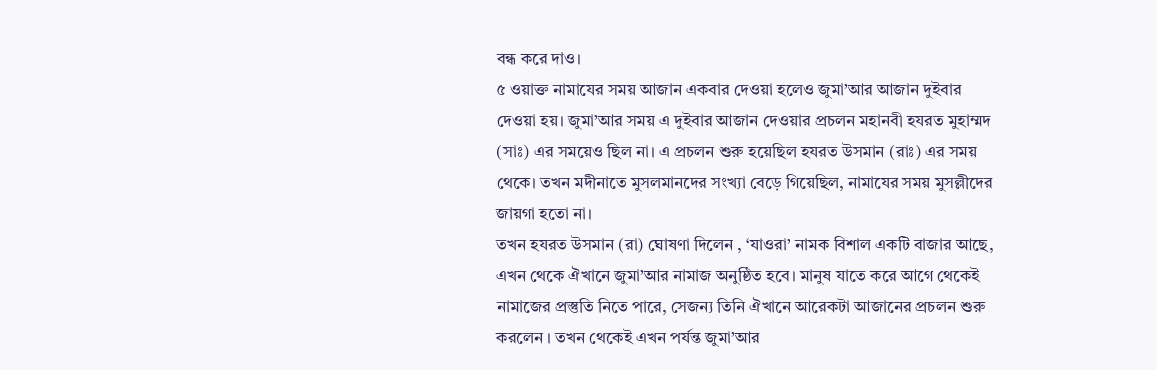বন্ধ করে দাও।
৫ ওয়াক্ত নামাযের সময় আজান একবার দেওয়া হলেও জুমা’আর আজান দুইবার দেওয়া হয়। জুমা’আর সময় এ দুইবার আজান দেওয়ার প্রচলন মহানবী হযরত মুহাম্মদ (সাঃ) এর সময়েও ছিল না। এ প্রচলন শুরু হয়েছিল হযরত উসমান (রাঃ) এর সময় থেকে। তখন মদীনাতে মুসলমানদের সংখ্যা বেড়ে গিয়েছিল, নামাযের সময় মুসল্লীদের জায়গা হতো না।
তখন হযরত উসমান (রা) ঘোষণা দিলেন , ‘যাওরা’ নামক বিশাল একটি বাজার আছে, এখন থেকে ঐখানে জুমা’আর নামাজ অনুষ্ঠিত হবে। মানুষ যাতে করে আগে থেকেই নামাজের প্রস্তুতি নিতে পারে, সেজন্য তিনি ঐখানে আরেকটা আজানের প্রচলন শুরু করলেন । তখন থেকেই এখন পর্যন্ত জুমা’আর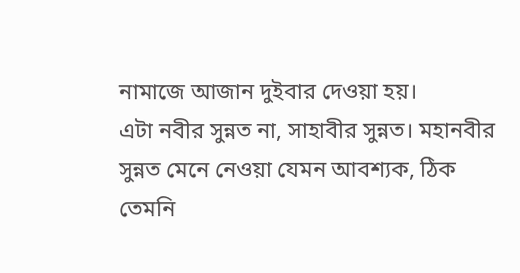নামাজে আজান দুইবার দেওয়া হয়।
এটা নবীর সুন্নত না, সাহাবীর সুন্নত। মহানবীর সুন্নত মেনে নেওয়া যেমন আবশ্যক, ঠিক তেমনি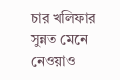চার খলিফার সুন্নত মেনে নেওয়াও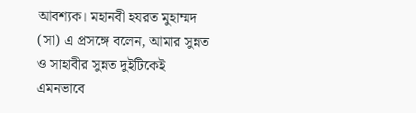আবশ্যক। মহানবী হযরত মুহাম্মদ (সা) এ প্রসঙ্গে বলেন, আমার সুন্নত ও সাহাবীর সুন্নত দুইটিকেই এমনভাবে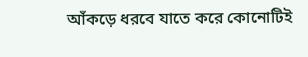আঁকড়ে ধরবে যাতে করে কোনোটিই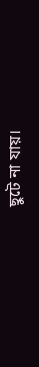ছুটে না যায়।